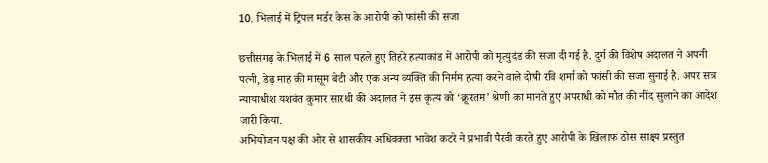10. भिलाई में ट्रिपल मर्डर केस के आरोपी को फांसी की सजा

छत्तीसगढ़ के भिलाई में 6 साल पहले हुए तिहरे हत्याकांड में आरोपी को मृत्युदंड की सजा दी गई है. दुर्ग की विशेष अदालत ने अपनी पत्नी, डेढ़ माह की मासूम बेटी और एक अन्य व्यक्ति की निर्मम हत्या करने वाले दोषी रवि शर्मा को फांसी की सजा सुनाई है. अपर सत्र न्यायाधीश यशवंत कुमार सारथी की अदालत ने इस कृत्य को ‘क्रूरतम’ श्रेणी का मानते हुए अपराधी को मौत की नींद सुलाने का आदेश जारी किया.
अभियोजन पक्ष की ओर से शासकीय अधिवक्ता भावेश कटरे ने प्रभावी पैरवी करते हुए आरोपी के खिलाफ ठोस साक्ष्य प्रस्तुत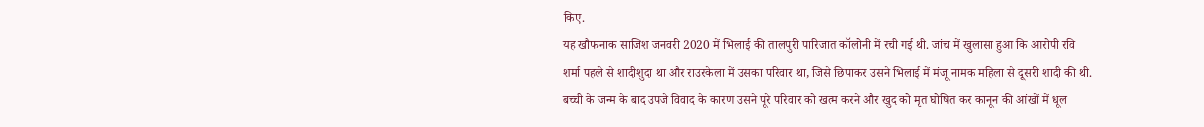किए.
यह खौफनाक साजिश जनवरी 2020 में भिलाई की तालपुरी पारिजात कॉलोनी में रची गई थी. जांच में खुलासा हुआ कि आरोपी रवि शर्मा पहले से शादीशुदा था और राउरकेला में उसका परिवार था, जिसे छिपाकर उसने भिलाई में मंजू नामक महिला से दूसरी शादी की थी. बच्ची के जन्म के बाद उपजे विवाद के कारण उसने पूरे परिवार को खत्म करने और खुद को मृत घोषित कर कानून की आंखों में धूल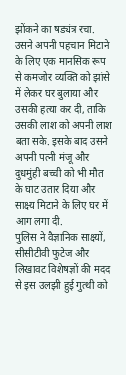झोंकने का षड्यंत्र रचा.
उसने अपनी पहचान मिटाने के लिए एक मानसिक रूप से कमजोर व्यक्ति को झांसे में लेकर घर बुलाया और उसकी हत्या कर दी, ताकि उसकी लाश को अपनी लाश बता सके. इसके बाद उसने अपनी पत्नी मंजू और दुधमुंही बच्ची को भी मौत के घाट उतार दिया और साक्ष्य मिटाने के लिए घर में आग लगा दी.
पुलिस ने वैज्ञानिक साक्ष्यों, सीसीटीवी फुटेज और लिखावट विशेषज्ञों की मदद से इस उलझी हुई गुत्थी को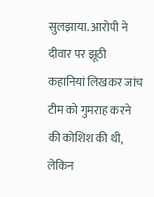सुलझाया. आरोपी ने दीवार पर झूठी कहानियां लिखकर जांच टीम को गुमराह करने की कोशिश की थी, लेकिन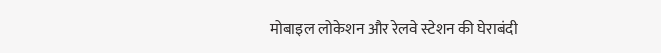मोबाइल लोकेशन और रेलवे स्टेशन की घेराबंदी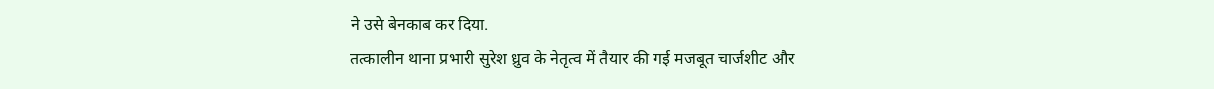ने उसे बेनकाब कर दिया.
तत्कालीन थाना प्रभारी सुरेश ध्रुव के नेतृत्व में तैयार की गई मजबूत चार्जशीट और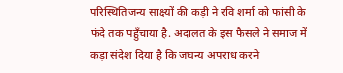परिस्थितिजन्य साक्ष्यों की कड़ी ने रवि शर्मा को फांसी के फंदे तक पहुँचाया है. अदालत के इस फैसले ने समाज में कड़ा संदेश दिया है कि जघन्य अपराध करने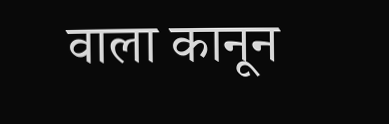वाला कानून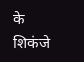के शिकंजे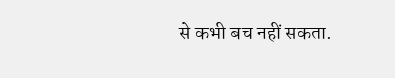से कभी बच नहीं सकता.